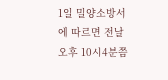1일 밀양소방서에 따르면 전날 오후 10시4분쯤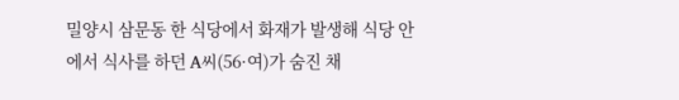밀양시 삼문동 한 식당에서 화재가 발생해 식당 안에서 식사를 하던 A씨(56·여)가 숨진 채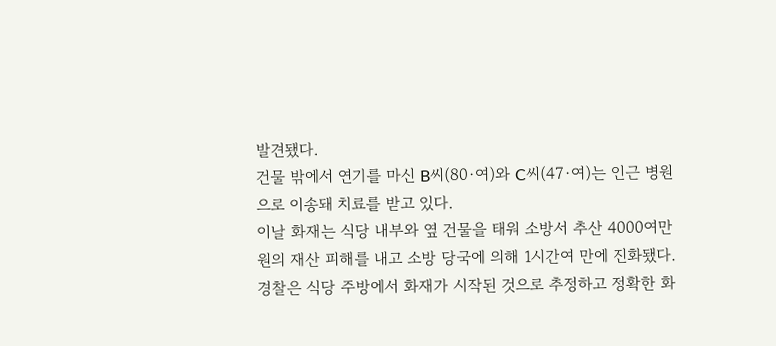발견됐다.
건물 밖에서 연기를 마신 B씨(80·여)와 C씨(47·여)는 인근 병원으로 이송돼 치료를 받고 있다.
이날 화재는 식당 내부와 옆 건물을 태워 소방서 추산 4000여만원의 재산 피해를 내고 소방 당국에 의해 1시간여 만에 진화됐다.
경찰은 식당 주방에서 화재가 시작된 것으로 추정하고 정확한 화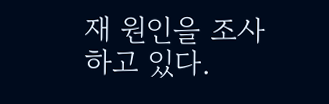재 원인을 조사하고 있다.